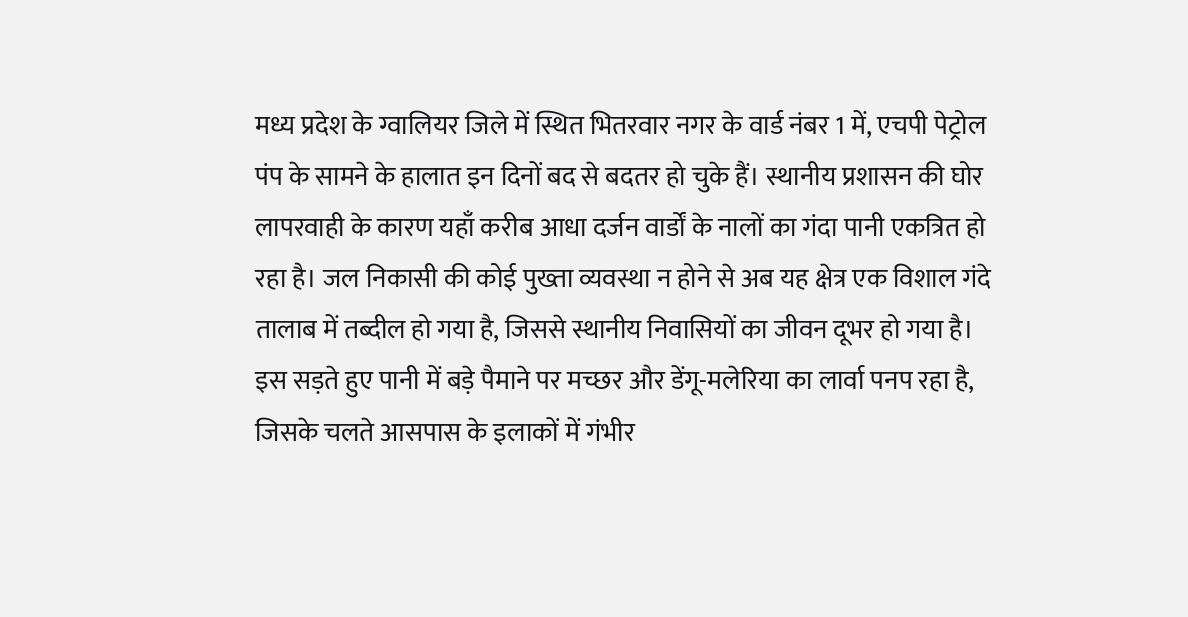मध्य प्रदेश के ग्वालियर जिले में स्थित भितरवार नगर के वार्ड नंबर 1 में, एचपी पेट्रोल पंप के सामने के हालात इन दिनों बद से बदतर हो चुके हैं। स्थानीय प्रशासन की घोर लापरवाही के कारण यहाँ करीब आधा दर्जन वार्डों के नालों का गंदा पानी एकत्रित हो रहा है। जल निकासी की कोई पुख्ता व्यवस्था न होने से अब यह क्षेत्र एक विशाल गंदे तालाब में तब्दील हो गया है, जिससे स्थानीय निवासियों का जीवन दूभर हो गया है। इस सड़ते हुए पानी में बड़े पैमाने पर मच्छर और डेंगू-मलेरिया का लार्वा पनप रहा है, जिसके चलते आसपास के इलाकों में गंभीर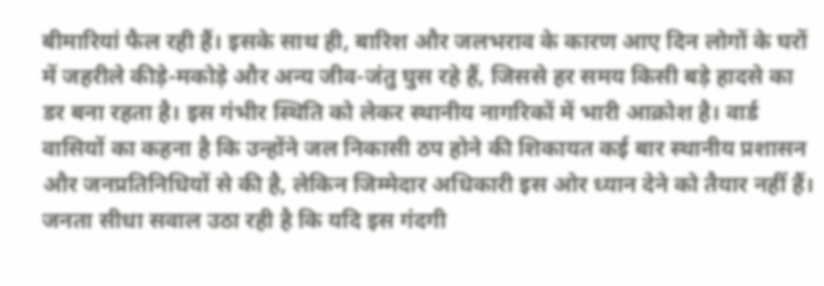बीमारियां फैल रही हैं। इसके साथ ही, बारिश और जलभराव के कारण आए दिन लोगों के घरों में जहरीले कीड़े-मकोड़े और अन्य जीव-जंतु घुस रहे हैं, जिससे हर समय किसी बड़े हादसे का डर बना रहता है। इस गंभीर स्थिति को लेकर स्थानीय नागरिकों में भारी आक्रोश है। वार्ड वासियों का कहना है कि उन्होंने जल निकासी ठप होने की शिकायत कई बार स्थानीय प्रशासन और जनप्रतिनिधियों से की है, लेकिन जिम्मेदार अधिकारी इस ओर ध्यान देने को तैयार नहीं हैं। जनता सीधा सवाल उठा रही है कि यदि इस गंदगी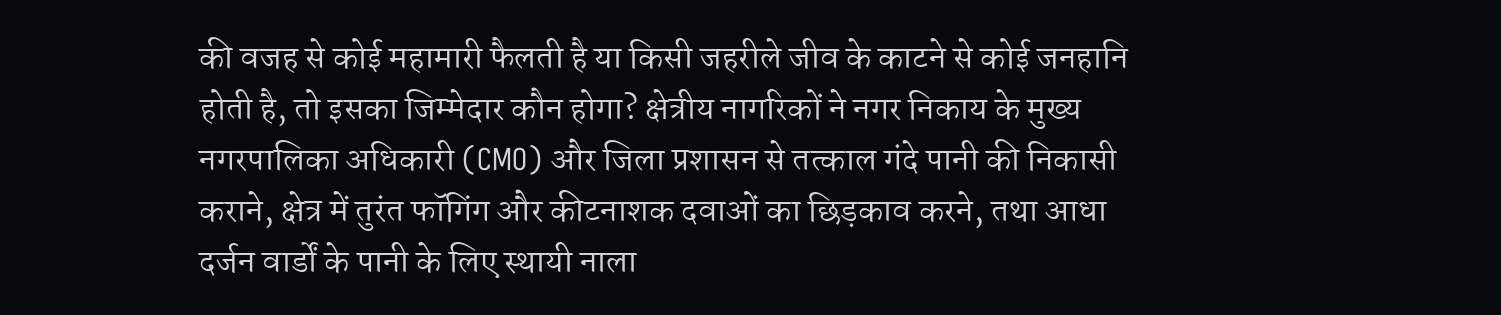की वजह से कोई महामारी फैलती है या किसी जहरीले जीव के काटने से कोई जनहानि होती है, तो इसका जिम्मेदार कौन होगा? क्षेत्रीय नागरिकों ने नगर निकाय के मुख्य नगरपालिका अधिकारी (CMO) और जिला प्रशासन से तत्काल गंदे पानी की निकासी कराने, क्षेत्र में तुरंत फॉगिंग और कीटनाशक दवाओं का छिड़काव करने, तथा आधा दर्जन वार्डों के पानी के लिए स्थायी नाला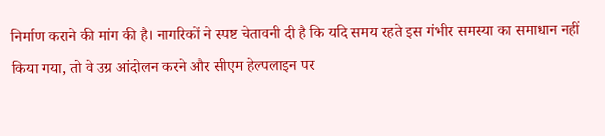निर्माण कराने की मांग की है। नागरिकों ने स्पष्ट चेतावनी दी है कि यदि समय रहते इस गंभीर समस्या का समाधान नहीं किया गया, तो वे उग्र आंदोलन करने और सीएम हेल्पलाइन पर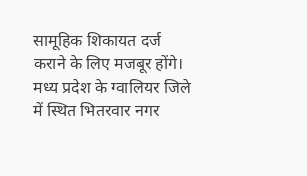सामूहिक शिकायत दर्ज कराने के लिए मजबूर होंगे।
मध्य प्रदेश के ग्वालियर जिले में स्थित भितरवार नगर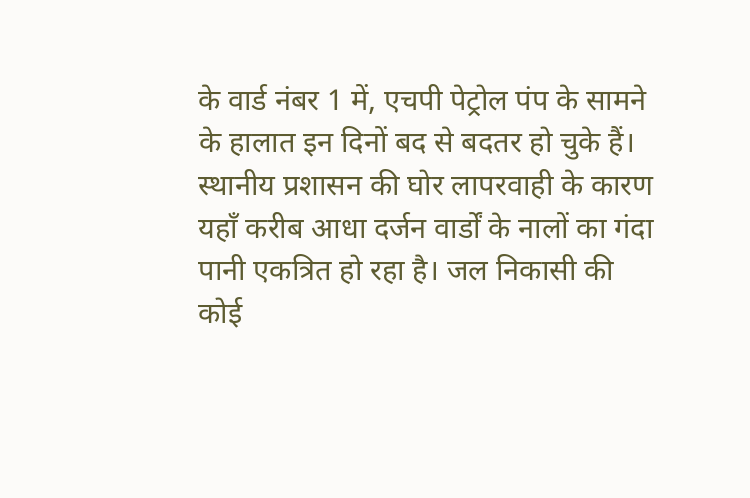के वार्ड नंबर 1 में, एचपी पेट्रोल पंप के सामने के हालात इन दिनों बद से बदतर हो चुके हैं। स्थानीय प्रशासन की घोर लापरवाही के कारण यहाँ करीब आधा दर्जन वार्डों के नालों का गंदा पानी एकत्रित हो रहा है। जल निकासी की कोई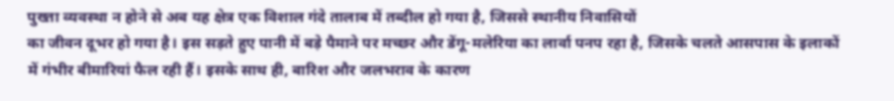पुख्ता व्यवस्था न होने से अब यह क्षेत्र एक विशाल गंदे तालाब में तब्दील हो गया है, जिससे स्थानीय निवासियों
का जीवन दूभर हो गया है। इस सड़ते हुए पानी में बड़े पैमाने पर मच्छर और डेंगू-मलेरिया का लार्वा पनप रहा है, जिसके चलते आसपास के इलाकों में गंभीर बीमारियां फैल रही हैं। इसके साथ ही, बारिश और जलभराव के कारण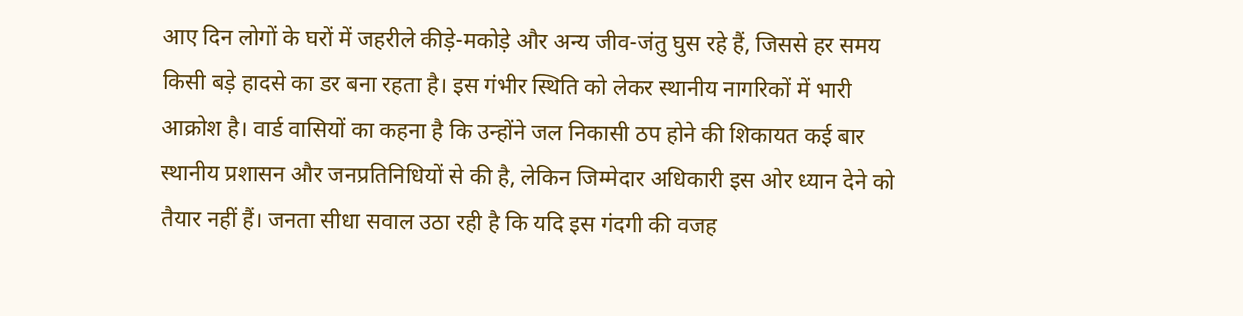आए दिन लोगों के घरों में जहरीले कीड़े-मकोड़े और अन्य जीव-जंतु घुस रहे हैं, जिससे हर समय किसी बड़े हादसे का डर बना रहता है। इस गंभीर स्थिति को लेकर स्थानीय नागरिकों में भारी
आक्रोश है। वार्ड वासियों का कहना है कि उन्होंने जल निकासी ठप होने की शिकायत कई बार स्थानीय प्रशासन और जनप्रतिनिधियों से की है, लेकिन जिम्मेदार अधिकारी इस ओर ध्यान देने को तैयार नहीं हैं। जनता सीधा सवाल उठा रही है कि यदि इस गंदगी की वजह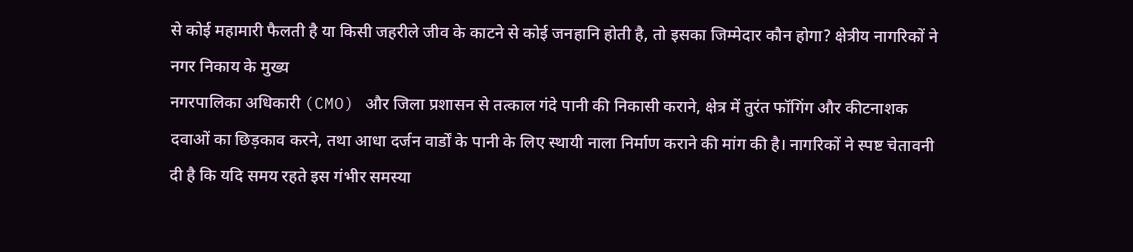से कोई महामारी फैलती है या किसी जहरीले जीव के काटने से कोई जनहानि होती है, तो इसका जिम्मेदार कौन होगा? क्षेत्रीय नागरिकों ने नगर निकाय के मुख्य
नगरपालिका अधिकारी (CMO) और जिला प्रशासन से तत्काल गंदे पानी की निकासी कराने, क्षेत्र में तुरंत फॉगिंग और कीटनाशक दवाओं का छिड़काव करने, तथा आधा दर्जन वार्डों के पानी के लिए स्थायी नाला निर्माण कराने की मांग की है। नागरिकों ने स्पष्ट चेतावनी दी है कि यदि समय रहते इस गंभीर समस्या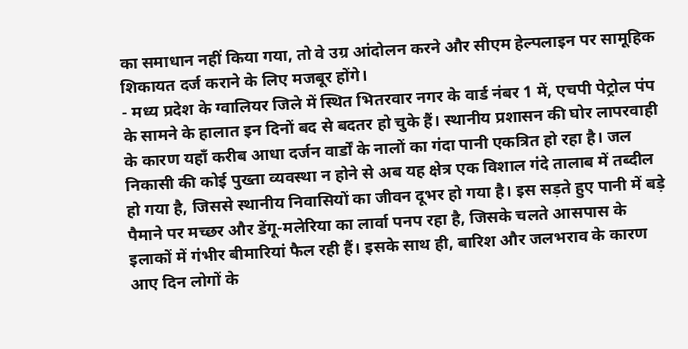का समाधान नहीं किया गया, तो वे उग्र आंदोलन करने और सीएम हेल्पलाइन पर सामूहिक शिकायत दर्ज कराने के लिए मजबूर होंगे।
- मध्य प्रदेश के ग्वालियर जिले में स्थित भितरवार नगर के वार्ड नंबर 1 में, एचपी पेट्रोल पंप के सामने के हालात इन दिनों बद से बदतर हो चुके हैं। स्थानीय प्रशासन की घोर लापरवाही के कारण यहाँ करीब आधा दर्जन वार्डों के नालों का गंदा पानी एकत्रित हो रहा है। जल निकासी की कोई पुख्ता व्यवस्था न होने से अब यह क्षेत्र एक विशाल गंदे तालाब में तब्दील हो गया है, जिससे स्थानीय निवासियों का जीवन दूभर हो गया है। इस सड़ते हुए पानी में बड़े पैमाने पर मच्छर और डेंगू-मलेरिया का लार्वा पनप रहा है, जिसके चलते आसपास के इलाकों में गंभीर बीमारियां फैल रही हैं। इसके साथ ही, बारिश और जलभराव के कारण आए दिन लोगों के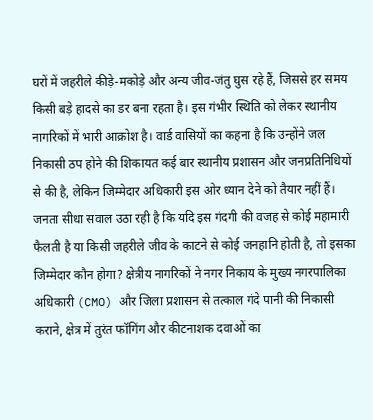घरों में जहरीले कीड़े-मकोड़े और अन्य जीव-जंतु घुस रहे हैं, जिससे हर समय किसी बड़े हादसे का डर बना रहता है। इस गंभीर स्थिति को लेकर स्थानीय नागरिकों में भारी आक्रोश है। वार्ड वासियों का कहना है कि उन्होंने जल निकासी ठप होने की शिकायत कई बार स्थानीय प्रशासन और जनप्रतिनिधियों से की है, लेकिन जिम्मेदार अधिकारी इस ओर ध्यान देने को तैयार नहीं हैं। जनता सीधा सवाल उठा रही है कि यदि इस गंदगी की वजह से कोई महामारी फैलती है या किसी जहरीले जीव के काटने से कोई जनहानि होती है, तो इसका जिम्मेदार कौन होगा? क्षेत्रीय नागरिकों ने नगर निकाय के मुख्य नगरपालिका अधिकारी (CMO) और जिला प्रशासन से तत्काल गंदे पानी की निकासी कराने, क्षेत्र में तुरंत फॉगिंग और कीटनाशक दवाओं का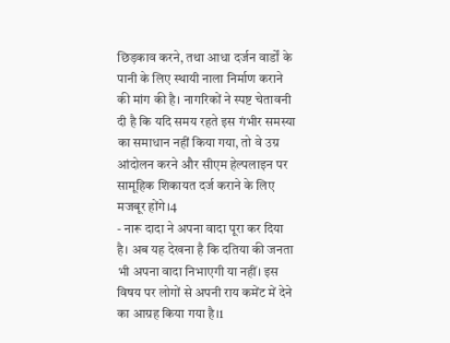छिड़काव करने, तथा आधा दर्जन वार्डों के पानी के लिए स्थायी नाला निर्माण कराने की मांग की है। नागरिकों ने स्पष्ट चेतावनी दी है कि यदि समय रहते इस गंभीर समस्या का समाधान नहीं किया गया, तो वे उग्र आंदोलन करने और सीएम हेल्पलाइन पर सामूहिक शिकायत दर्ज कराने के लिए मजबूर होंगे।4
- नारू दादा ने अपना वादा पूरा कर दिया है। अब यह देखना है कि दतिया की जनता भी अपना वादा निभाएगी या नहीं। इस विषय पर लोगों से अपनी राय कमेंट में देने का आग्रह किया गया है।1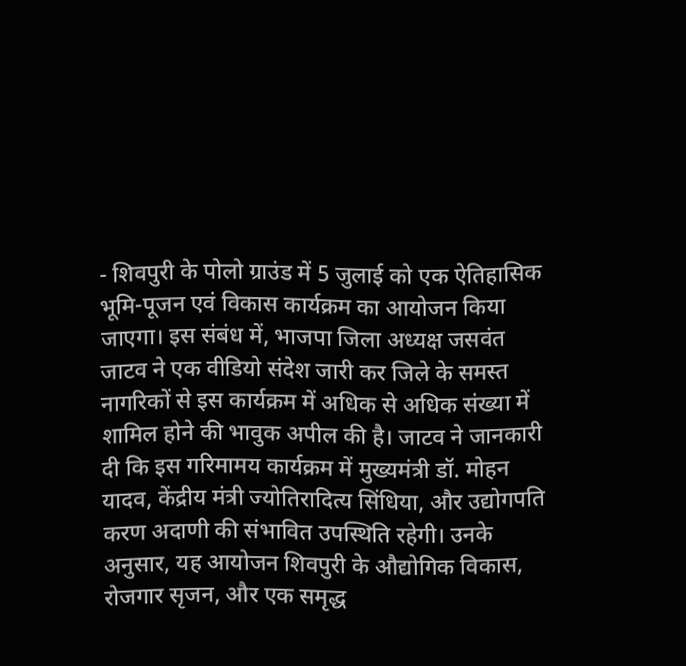- शिवपुरी के पोलो ग्राउंड में 5 जुलाई को एक ऐतिहासिक भूमि-पूजन एवं विकास कार्यक्रम का आयोजन किया जाएगा। इस संबंध में, भाजपा जिला अध्यक्ष जसवंत जाटव ने एक वीडियो संदेश जारी कर जिले के समस्त नागरिकों से इस कार्यक्रम में अधिक से अधिक संख्या में शामिल होने की भावुक अपील की है। जाटव ने जानकारी दी कि इस गरिमामय कार्यक्रम में मुख्यमंत्री डॉ. मोहन यादव, केंद्रीय मंत्री ज्योतिरादित्य सिंधिया, और उद्योगपति करण अदाणी की संभावित उपस्थिति रहेगी। उनके अनुसार, यह आयोजन शिवपुरी के औद्योगिक विकास, रोजगार सृजन, और एक समृद्ध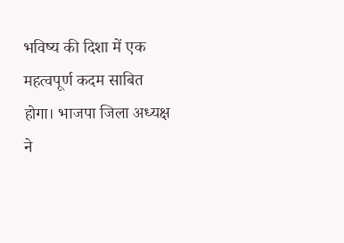भविष्य की दिशा में एक महत्वपूर्ण कदम साबित होगा। भाजपा जिला अध्यक्ष ने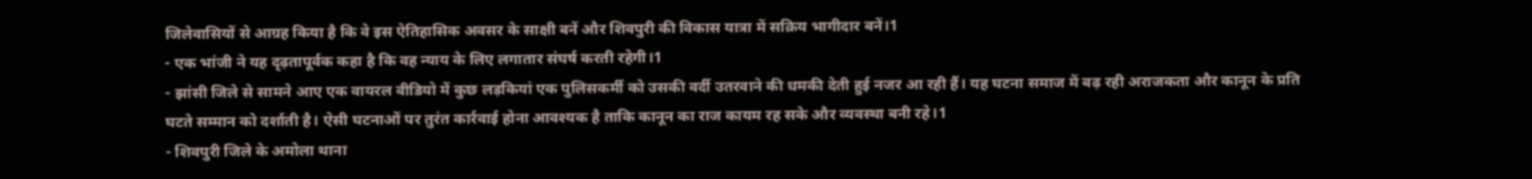जिलेवासियों से आग्रह किया है कि वे इस ऐतिहासिक अवसर के साक्षी बनें और शिवपुरी की विकास यात्रा में सक्रिय भागीदार बनें।1
- एक भांजी ने यह दृढ़तापूर्वक कहा है कि वह न्याय के लिए लगातार संघर्ष करती रहेगी।1
- झांसी जिले से सामने आए एक वायरल वीडियो में कुछ लड़कियां एक पुलिसकर्मी को उसकी वर्दी उतरवाने की धमकी देती हुई नजर आ रही हैं। यह घटना समाज में बढ़ रही अराजकता और कानून के प्रति घटते सम्मान को दर्शाती है। ऐसी घटनाओं पर तुरंत कार्रवाई होना आवश्यक है ताकि कानून का राज कायम रह सके और व्यवस्था बनी रहे।1
- शिवपुरी जिले के अमोला थाना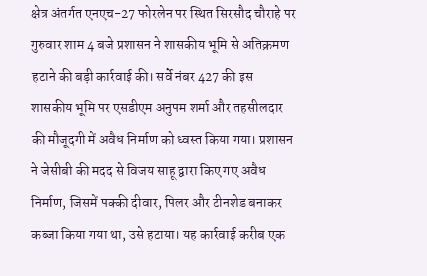क्षेत्र अंतर्गत एनएच-27 फोरलेन पर स्थित सिरसौद चौराहे पर गुरुवार शाम 4 बजे प्रशासन ने शासकीय भूमि से अतिक्रमण हटाने की बड़ी कार्रवाई की। सर्वे नंबर 427 की इस शासकीय भूमि पर एसडीएम अनुपम शर्मा और तहसीलदार की मौजूदगी में अवैध निर्माण को ध्वस्त किया गया। प्रशासन ने जेसीबी की मदद से विजय साहू द्वारा किए गए अवैध निर्माण, जिसमें पक्की दीवार, पिलर और टीनशेड बनाकर कब्जा किया गया था, उसे हटाया। यह कार्रवाई करीब एक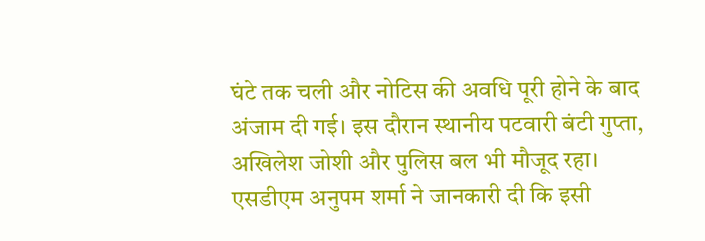घंटे तक चली और नोटिस की अवधि पूरी होने के बाद अंजाम दी गई। इस दौरान स्थानीय पटवारी बंटी गुप्ता, अखिलेश जोशी और पुलिस बल भी मौजूद रहा। एसडीएम अनुपम शर्मा ने जानकारी दी कि इसी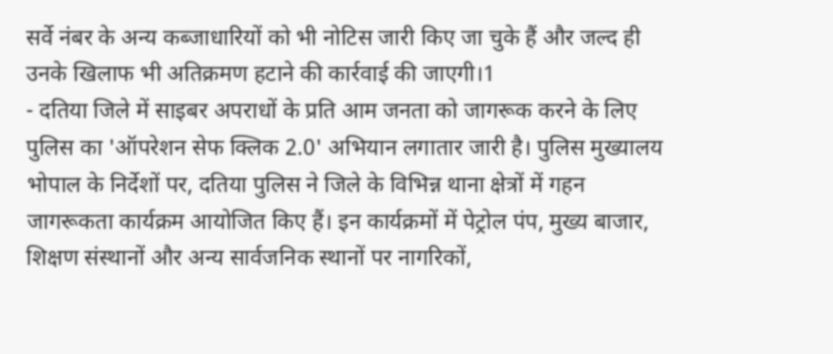सर्वे नंबर के अन्य कब्जाधारियों को भी नोटिस जारी किए जा चुके हैं और जल्द ही उनके खिलाफ भी अतिक्रमण हटाने की कार्रवाई की जाएगी।1
- दतिया जिले में साइबर अपराधों के प्रति आम जनता को जागरूक करने के लिए पुलिस का 'ऑपरेशन सेफ क्लिक 2.0' अभियान लगातार जारी है। पुलिस मुख्यालय भोपाल के निर्देशों पर, दतिया पुलिस ने जिले के विभिन्न थाना क्षेत्रों में गहन जागरूकता कार्यक्रम आयोजित किए हैं। इन कार्यक्रमों में पेट्रोल पंप, मुख्य बाजार, शिक्षण संस्थानों और अन्य सार्वजनिक स्थानों पर नागरिकों,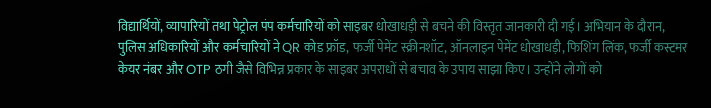विद्यार्थियों, व्यापारियों तथा पेट्रोल पंप कर्मचारियों को साइबर धोखाधड़ी से बचने की विस्तृत जानकारी दी गई। अभियान के दौरान, पुलिस अधिकारियों और कर्मचारियों ने QR कोड फ्रॉड, फर्जी पेमेंट स्क्रीनशॉट, ऑनलाइन पेमेंट धोखाधड़ी, फिशिंग लिंक, फर्जी कस्टमर केयर नंबर और OTP ठगी जैसे विभिन्न प्रकार के साइबर अपराधों से बचाव के उपाय साझा किए। उन्होंने लोगों को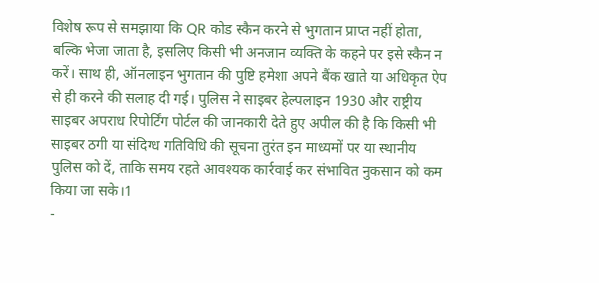विशेष रूप से समझाया कि QR कोड स्कैन करने से भुगतान प्राप्त नहीं होता, बल्कि भेजा जाता है, इसलिए किसी भी अनजान व्यक्ति के कहने पर इसे स्कैन न करें। साथ ही, ऑनलाइन भुगतान की पुष्टि हमेशा अपने बैंक खाते या अधिकृत ऐप से ही करने की सलाह दी गई। पुलिस ने साइबर हेल्पलाइन 1930 और राष्ट्रीय साइबर अपराध रिपोर्टिंग पोर्टल की जानकारी देते हुए अपील की है कि किसी भी साइबर ठगी या संदिग्ध गतिविधि की सूचना तुरंत इन माध्यमों पर या स्थानीय पुलिस को दें, ताकि समय रहते आवश्यक कार्रवाई कर संभावित नुकसान को कम किया जा सके।1
-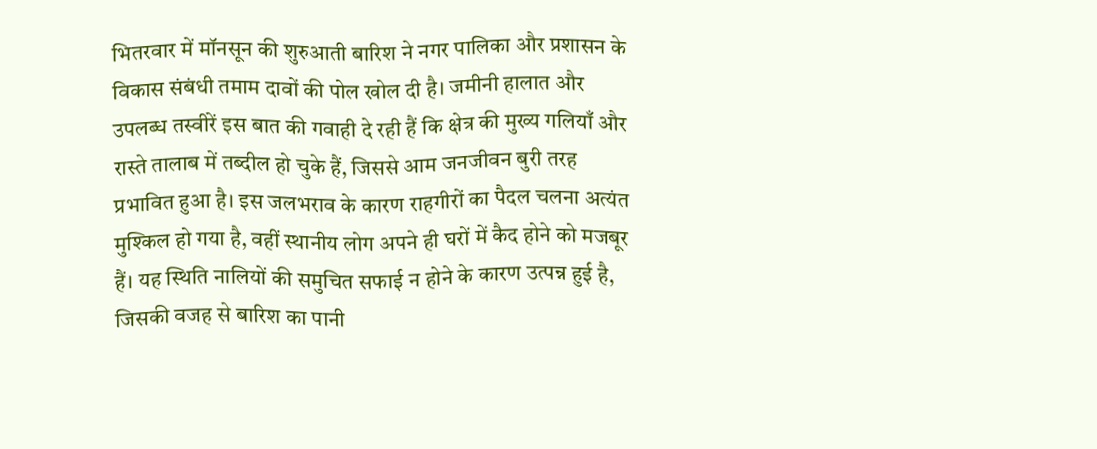भितरवार में मॉनसून की शुरुआती बारिश ने नगर पालिका और प्रशासन के विकास संबंधी तमाम दावों की पोल खोल दी है। जमीनी हालात और उपलब्ध तस्वीरें इस बात की गवाही दे रही हैं कि क्षेत्र की मुख्य गलियाँ और रास्ते तालाब में तब्दील हो चुके हैं, जिससे आम जनजीवन बुरी तरह प्रभावित हुआ है। इस जलभराव के कारण राहगीरों का पैदल चलना अत्यंत मुश्किल हो गया है, वहीं स्थानीय लोग अपने ही घरों में कैद होने को मजबूर हैं। यह स्थिति नालियों की समुचित सफाई न होने के कारण उत्पन्न हुई है, जिसकी वजह से बारिश का पानी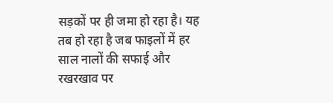सड़कों पर ही जमा हो रहा है। यह तब हो रहा है जब फाइलों में हर साल नालों की सफाई और रखरखाव पर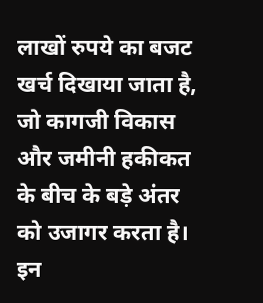लाखों रुपये का बजट खर्च दिखाया जाता है, जो कागजी विकास और जमीनी हकीकत के बीच के बड़े अंतर को उजागर करता है। इन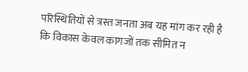परिस्थितियों से त्रस्त जनता अब यह मांग कर रही है कि विकास केवल कागजों तक सीमित न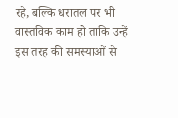रहे, बल्कि धरातल पर भी वास्तविक काम हो ताकि उन्हें इस तरह की समस्याओं से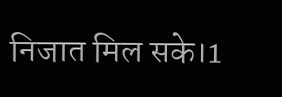निजात मिल सके।1